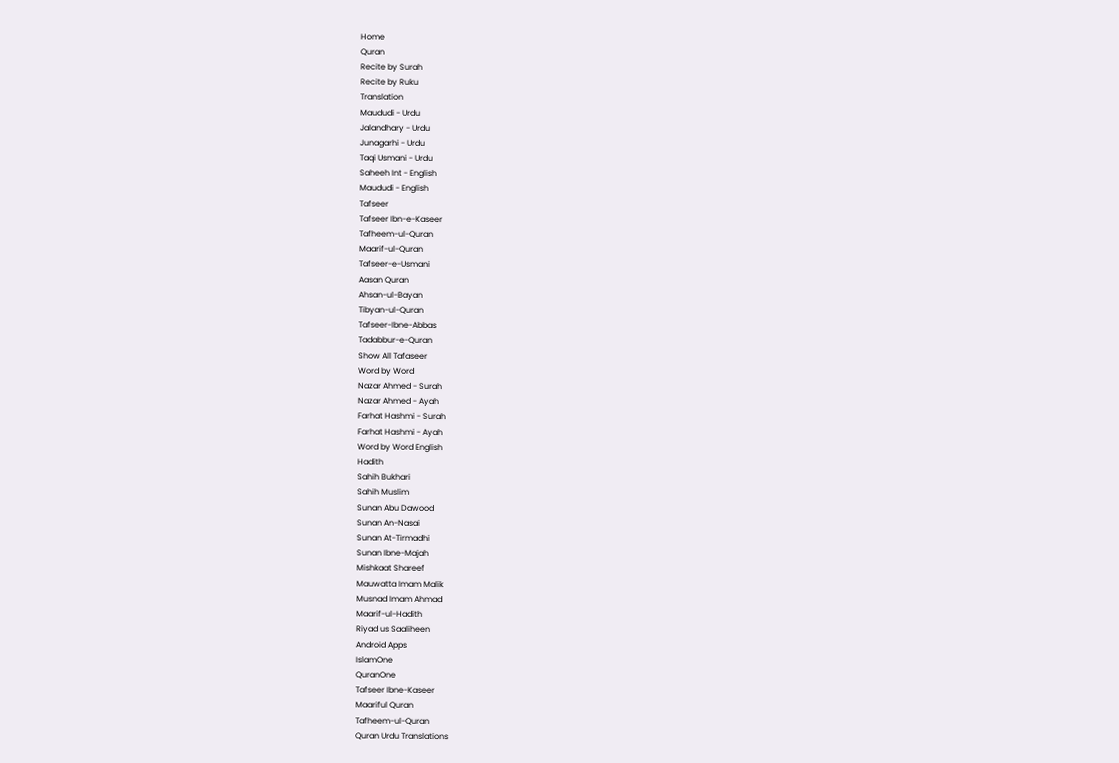Home
Quran
Recite by Surah
Recite by Ruku
Translation
Maududi - Urdu
Jalandhary - Urdu
Junagarhi - Urdu
Taqi Usmani - Urdu
Saheeh Int - English
Maududi - English
Tafseer
Tafseer Ibn-e-Kaseer
Tafheem-ul-Quran
Maarif-ul-Quran
Tafseer-e-Usmani
Aasan Quran
Ahsan-ul-Bayan
Tibyan-ul-Quran
Tafseer-Ibne-Abbas
Tadabbur-e-Quran
Show All Tafaseer
Word by Word
Nazar Ahmed - Surah
Nazar Ahmed - Ayah
Farhat Hashmi - Surah
Farhat Hashmi - Ayah
Word by Word English
Hadith
Sahih Bukhari
Sahih Muslim
Sunan Abu Dawood
Sunan An-Nasai
Sunan At-Tirmadhi
Sunan Ibne-Majah
Mishkaat Shareef
Mauwatta Imam Malik
Musnad Imam Ahmad
Maarif-ul-Hadith
Riyad us Saaliheen
Android Apps
IslamOne
QuranOne
Tafseer Ibne-Kaseer
Maariful Quran
Tafheem-ul-Quran
Quran Urdu Translations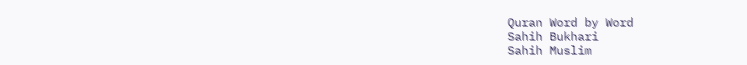Quran Word by Word
Sahih Bukhari
Sahih Muslim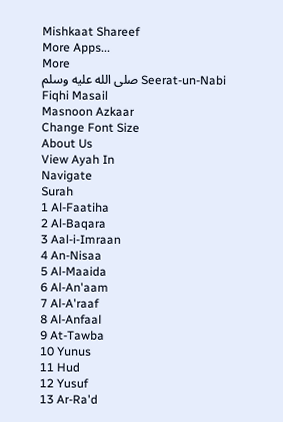Mishkaat Shareef
More Apps...
More
Seerat-un-Nabi صلى الله عليه وسلم
Fiqhi Masail
Masnoon Azkaar
Change Font Size
About Us
View Ayah In
Navigate
Surah
1 Al-Faatiha
2 Al-Baqara
3 Aal-i-Imraan
4 An-Nisaa
5 Al-Maaida
6 Al-An'aam
7 Al-A'raaf
8 Al-Anfaal
9 At-Tawba
10 Yunus
11 Hud
12 Yusuf
13 Ar-Ra'd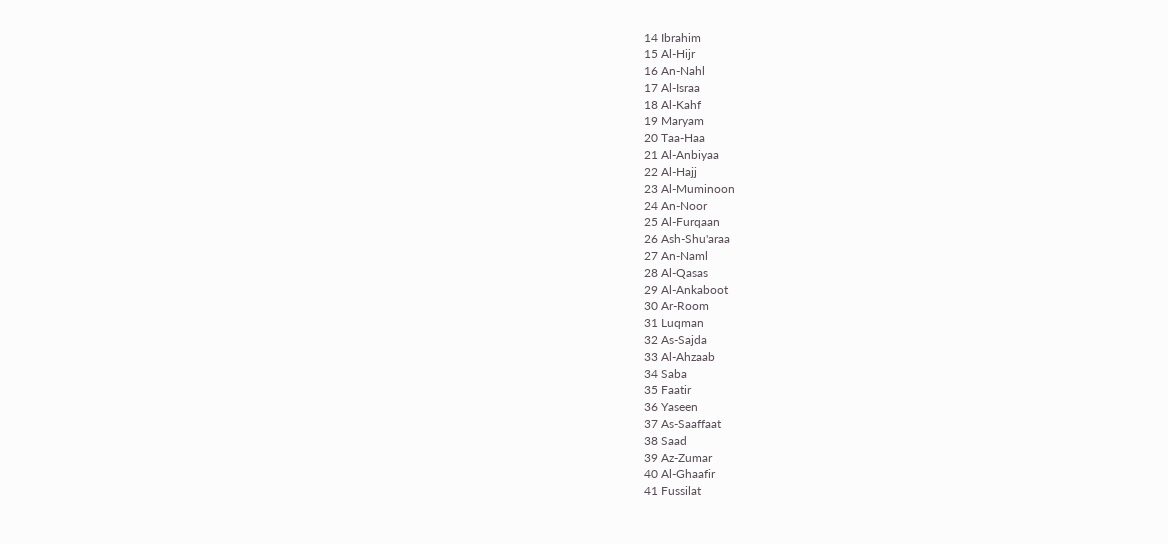14 Ibrahim
15 Al-Hijr
16 An-Nahl
17 Al-Israa
18 Al-Kahf
19 Maryam
20 Taa-Haa
21 Al-Anbiyaa
22 Al-Hajj
23 Al-Muminoon
24 An-Noor
25 Al-Furqaan
26 Ash-Shu'araa
27 An-Naml
28 Al-Qasas
29 Al-Ankaboot
30 Ar-Room
31 Luqman
32 As-Sajda
33 Al-Ahzaab
34 Saba
35 Faatir
36 Yaseen
37 As-Saaffaat
38 Saad
39 Az-Zumar
40 Al-Ghaafir
41 Fussilat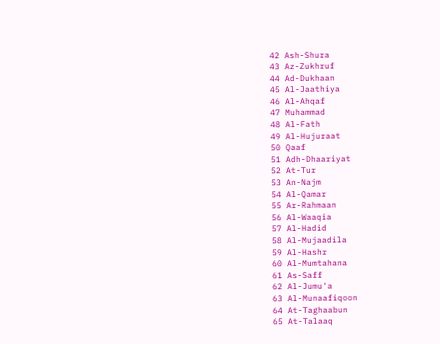42 Ash-Shura
43 Az-Zukhruf
44 Ad-Dukhaan
45 Al-Jaathiya
46 Al-Ahqaf
47 Muhammad
48 Al-Fath
49 Al-Hujuraat
50 Qaaf
51 Adh-Dhaariyat
52 At-Tur
53 An-Najm
54 Al-Qamar
55 Ar-Rahmaan
56 Al-Waaqia
57 Al-Hadid
58 Al-Mujaadila
59 Al-Hashr
60 Al-Mumtahana
61 As-Saff
62 Al-Jumu'a
63 Al-Munaafiqoon
64 At-Taghaabun
65 At-Talaaq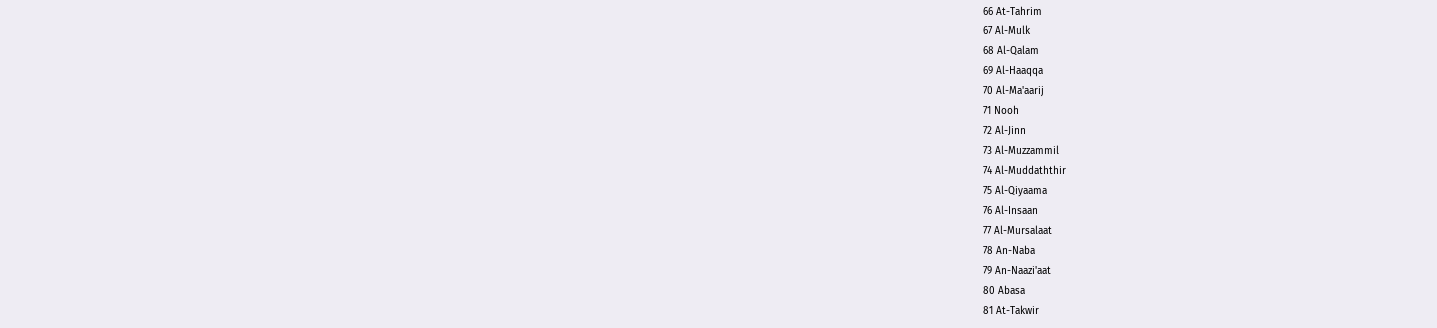66 At-Tahrim
67 Al-Mulk
68 Al-Qalam
69 Al-Haaqqa
70 Al-Ma'aarij
71 Nooh
72 Al-Jinn
73 Al-Muzzammil
74 Al-Muddaththir
75 Al-Qiyaama
76 Al-Insaan
77 Al-Mursalaat
78 An-Naba
79 An-Naazi'aat
80 Abasa
81 At-Takwir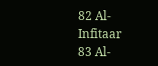82 Al-Infitaar
83 Al-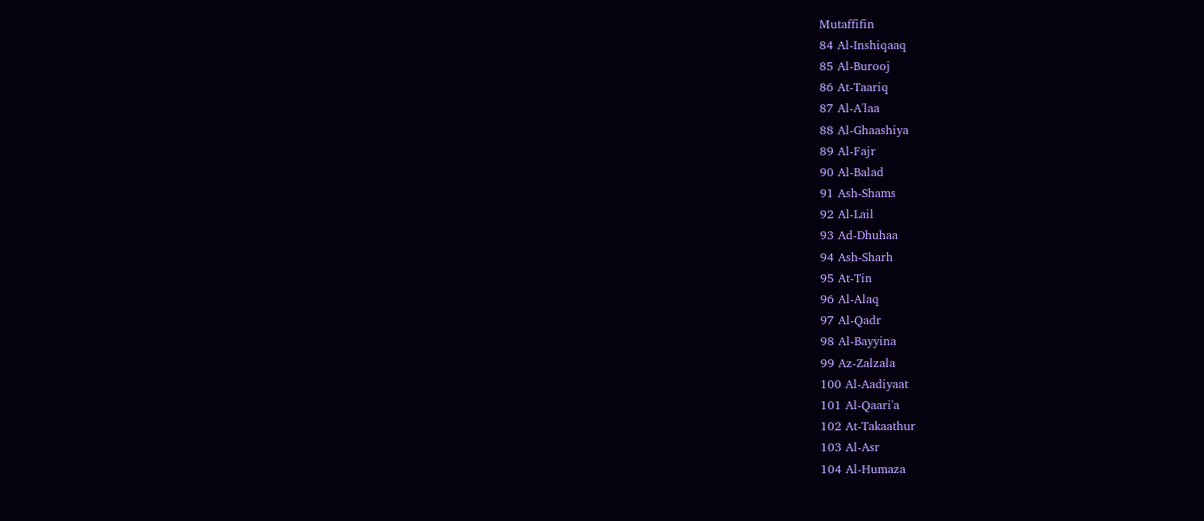Mutaffifin
84 Al-Inshiqaaq
85 Al-Burooj
86 At-Taariq
87 Al-A'laa
88 Al-Ghaashiya
89 Al-Fajr
90 Al-Balad
91 Ash-Shams
92 Al-Lail
93 Ad-Dhuhaa
94 Ash-Sharh
95 At-Tin
96 Al-Alaq
97 Al-Qadr
98 Al-Bayyina
99 Az-Zalzala
100 Al-Aadiyaat
101 Al-Qaari'a
102 At-Takaathur
103 Al-Asr
104 Al-Humaza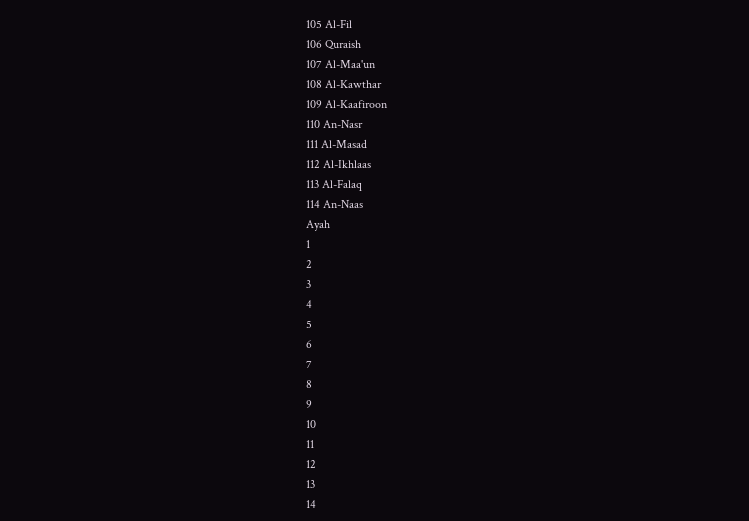105 Al-Fil
106 Quraish
107 Al-Maa'un
108 Al-Kawthar
109 Al-Kaafiroon
110 An-Nasr
111 Al-Masad
112 Al-Ikhlaas
113 Al-Falaq
114 An-Naas
Ayah
1
2
3
4
5
6
7
8
9
10
11
12
13
14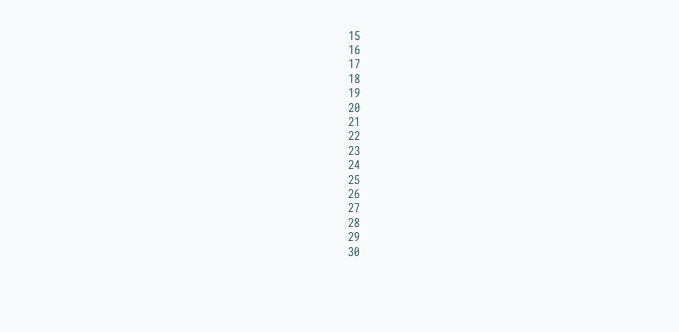15
16
17
18
19
20
21
22
23
24
25
26
27
28
29
30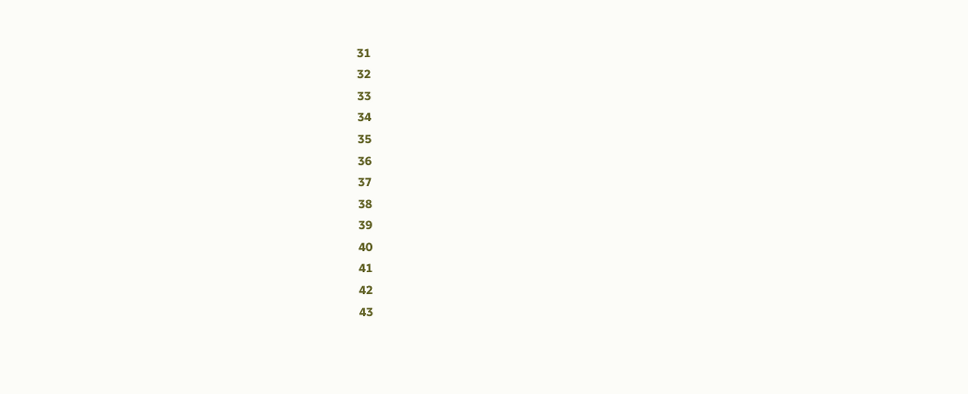31
32
33
34
35
36
37
38
39
40
41
42
43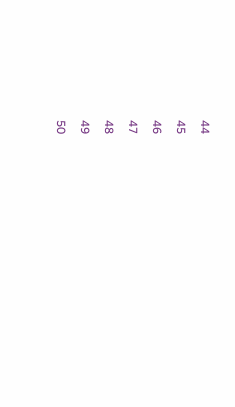44
45
46
47
48
49
50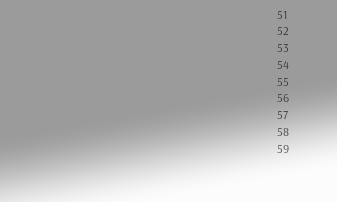51
52
53
54
55
56
57
58
59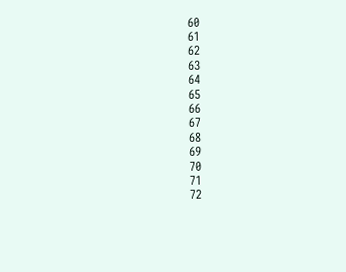60
61
62
63
64
65
66
67
68
69
70
71
72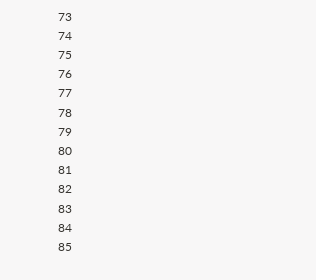73
74
75
76
77
78
79
80
81
82
83
84
85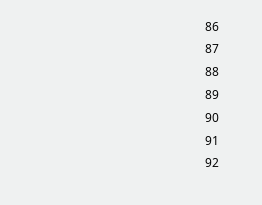86
87
88
89
90
91
92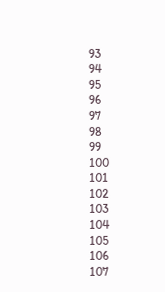93
94
95
96
97
98
99
100
101
102
103
104
105
106
107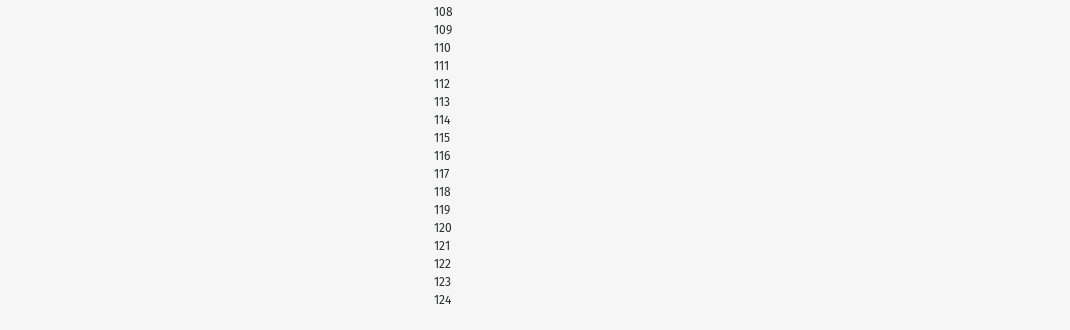108
109
110
111
112
113
114
115
116
117
118
119
120
121
122
123
124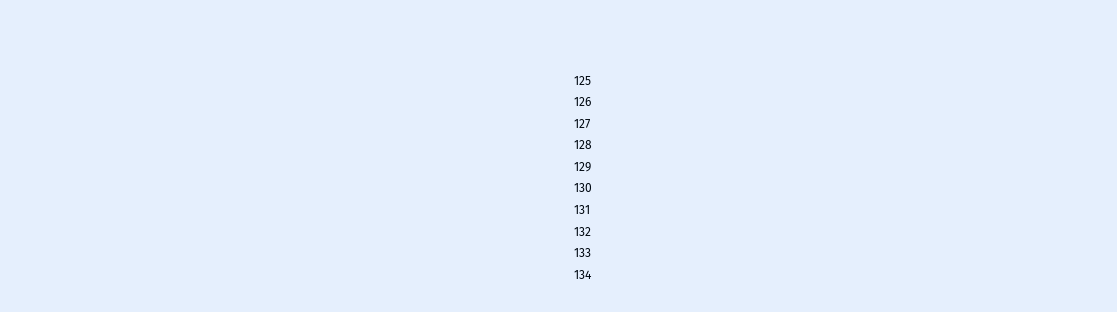125
126
127
128
129
130
131
132
133
134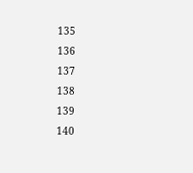135
136
137
138
139
140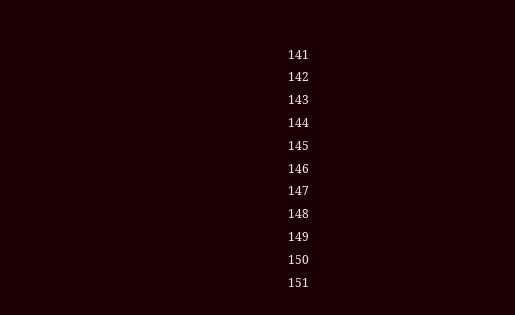141
142
143
144
145
146
147
148
149
150
151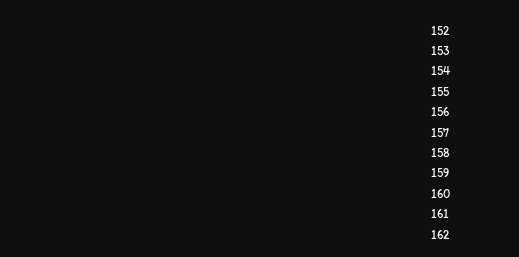152
153
154
155
156
157
158
159
160
161
162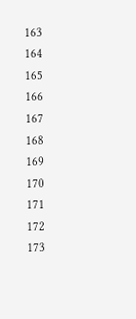163
164
165
166
167
168
169
170
171
172
173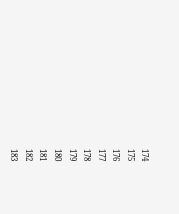174
175
176
177
178
179
180
181
182
183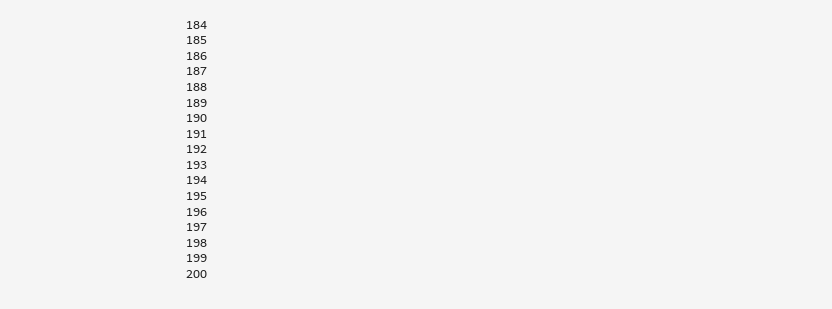184
185
186
187
188
189
190
191
192
193
194
195
196
197
198
199
200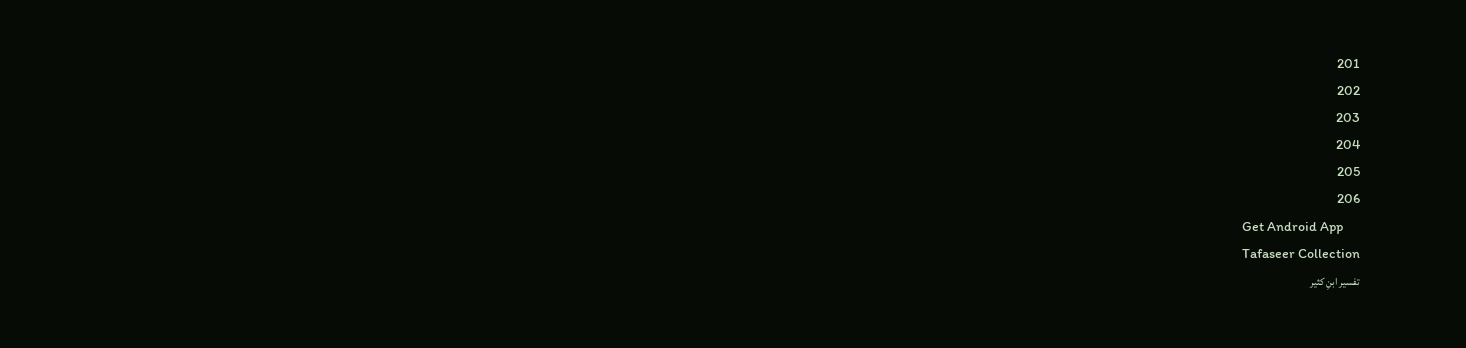201
202
203
204
205
206
Get Android App
Tafaseer Collection
تفسیر ابنِ کثیر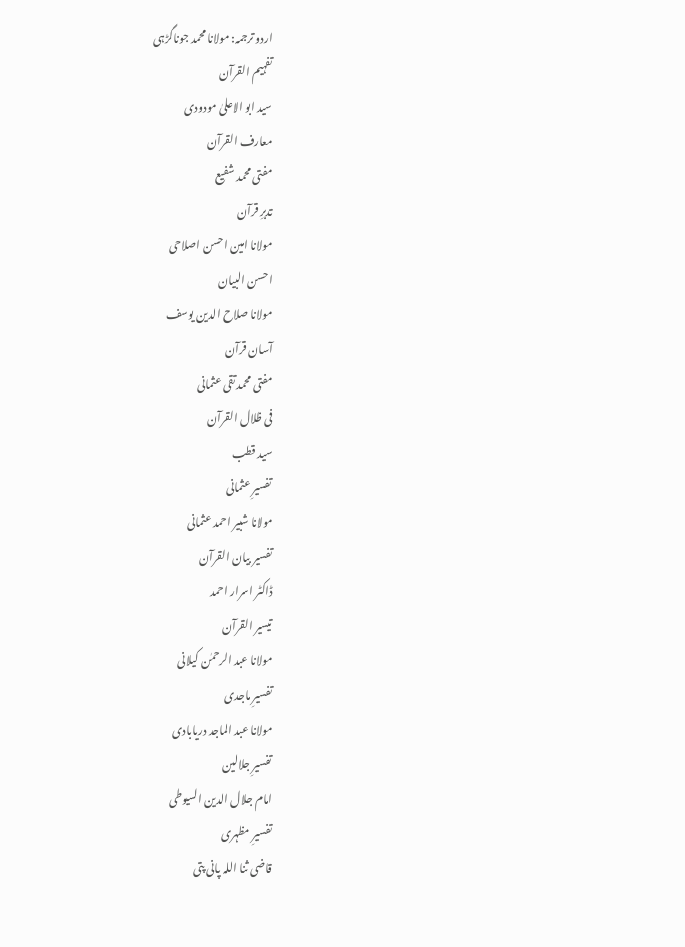اردو ترجمہ: مولانا محمد جوناگڑہی
تفہیم القرآن
سید ابو الاعلیٰ مودودی
معارف القرآن
مفتی محمد شفیع
تدبرِ قرآن
مولانا امین احسن اصلاحی
احسن البیان
مولانا صلاح الدین یوسف
آسان قرآن
مفتی محمد تقی عثمانی
فی ظلال القرآن
سید قطب
تفسیرِ عثمانی
مولانا شبیر احمد عثمانی
تفسیر بیان القرآن
ڈاکٹر اسرار احمد
تیسیر القرآن
مولانا عبد الرحمٰن کیلانی
تفسیرِ ماجدی
مولانا عبد الماجد دریابادی
تفسیرِ جلالین
امام جلال الدین السیوطی
تفسیرِ مظہری
قاضی ثنا اللہ پانی پتی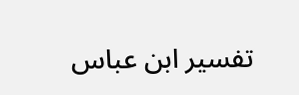تفسیر ابن عباس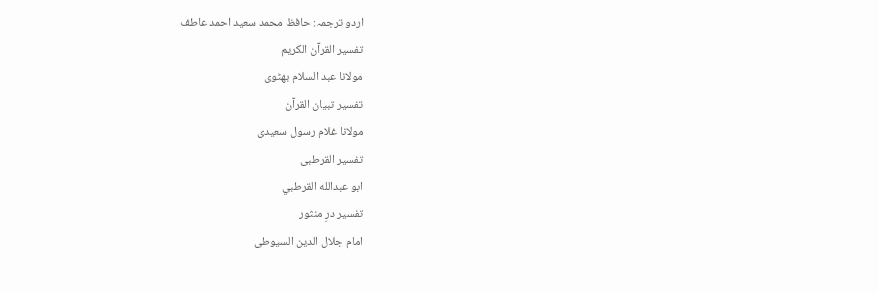اردو ترجمہ: حافظ محمد سعید احمد عاطف
تفسیر القرآن الکریم
مولانا عبد السلام بھٹوی
تفسیر تبیان القرآن
مولانا غلام رسول سعیدی
تفسیر القرطبی
ابو عبدالله القرطبي
تفسیر درِ منثور
امام جلال الدین السیوطی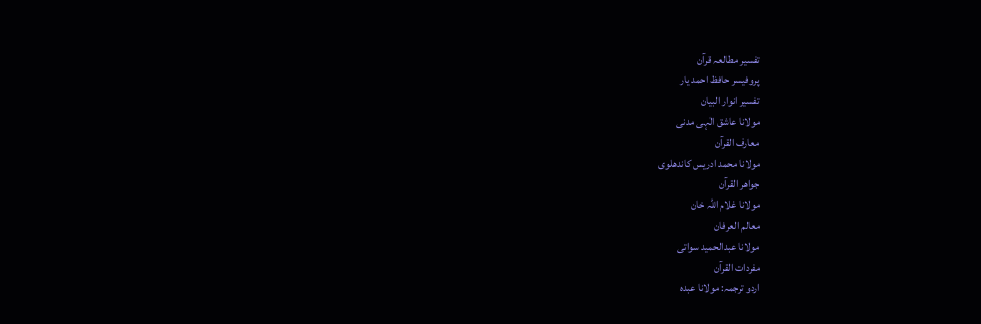تفسیر مطالعہ قرآن
پروفیسر حافظ احمد یار
تفسیر انوار البیان
مولانا عاشق الٰہی مدنی
معارف القرآن
مولانا محمد ادریس کاندھلوی
جواھر القرآن
مولانا غلام اللہ خان
معالم العرفان
مولانا عبدالحمید سواتی
مفردات القرآن
اردو ترجمہ: مولانا عبدہ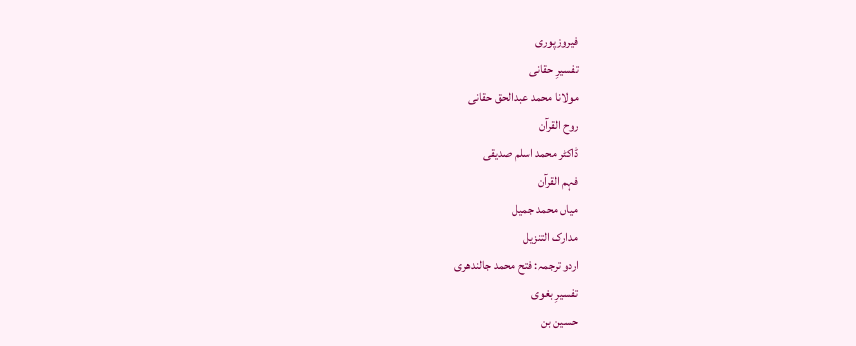فیروزپوری
تفسیرِ حقانی
مولانا محمد عبدالحق حقانی
روح القرآن
ڈاکٹر محمد اسلم صدیقی
فہم القرآن
میاں محمد جمیل
مدارک التنزیل
اردو ترجمہ: فتح محمد جالندھری
تفسیرِ بغوی
حسین بن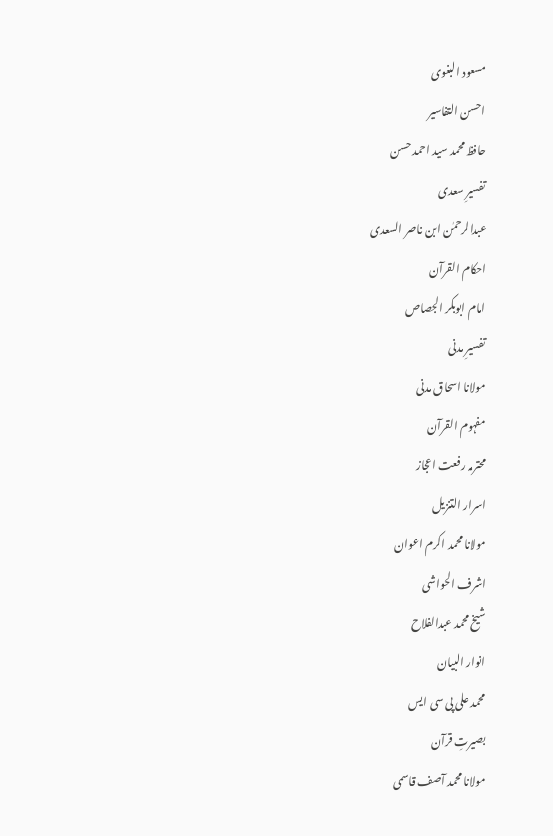مسعود البغوی
احسن التفاسیر
حافظ محمد سید احمد حسن
تفسیرِ سعدی
عبدالرحمٰن ابن ناصر السعدی
احکام القرآن
امام ابوبکر الجصاص
تفسیرِ مدنی
مولانا اسحاق مدنی
مفہوم القرآن
محترمہ رفعت اعجاز
اسرار التنزیل
مولانا محمد اکرم اعوان
اشرف الحواشی
شیخ محمد عبدالفلاح
انوار البیان
محمد علی پی سی ایس
بصیرتِ قرآن
مولانا محمد آصف قاسمی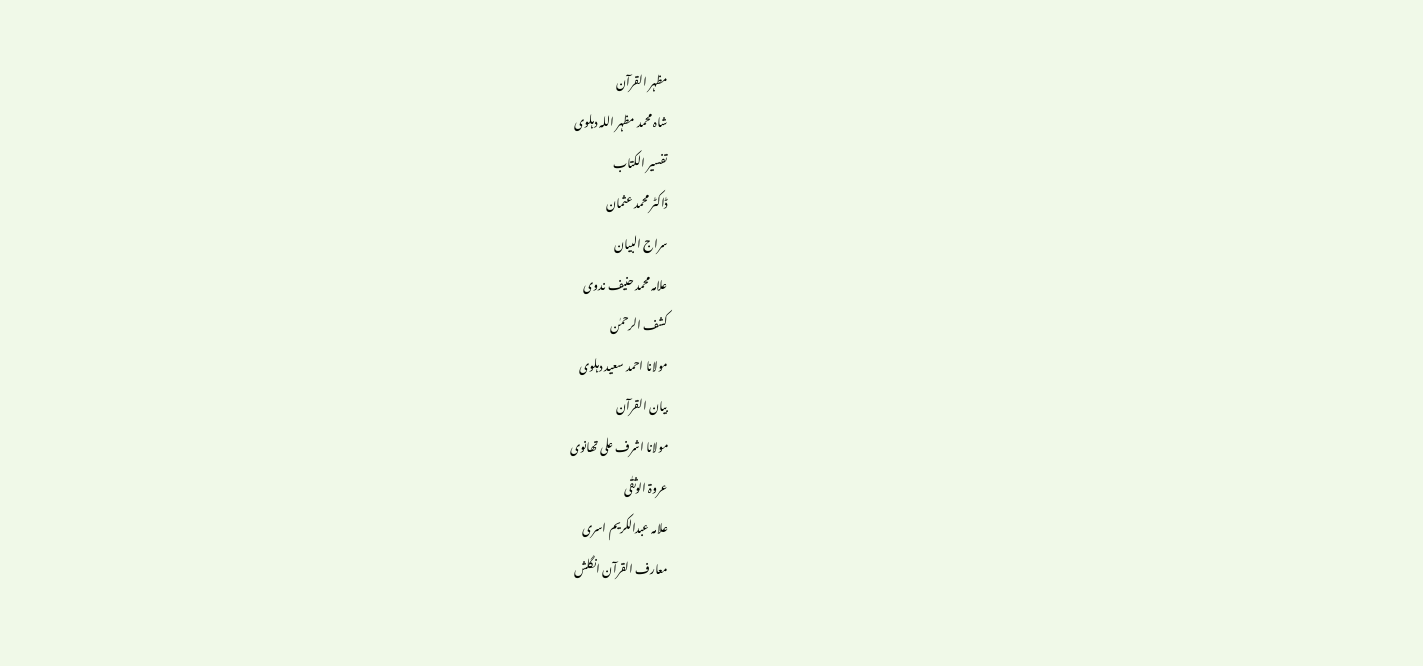مظہر القرآن
شاہ محمد مظہر اللہ دہلوی
تفسیر الکتاب
ڈاکٹر محمد عثمان
سراج البیان
علامہ محمد حنیف ندوی
کشف الرحمٰن
مولانا احمد سعید دہلوی
بیان القرآن
مولانا اشرف علی تھانوی
عروۃ الوثقٰی
علامہ عبدالکریم اسری
معارف القرآن انگلش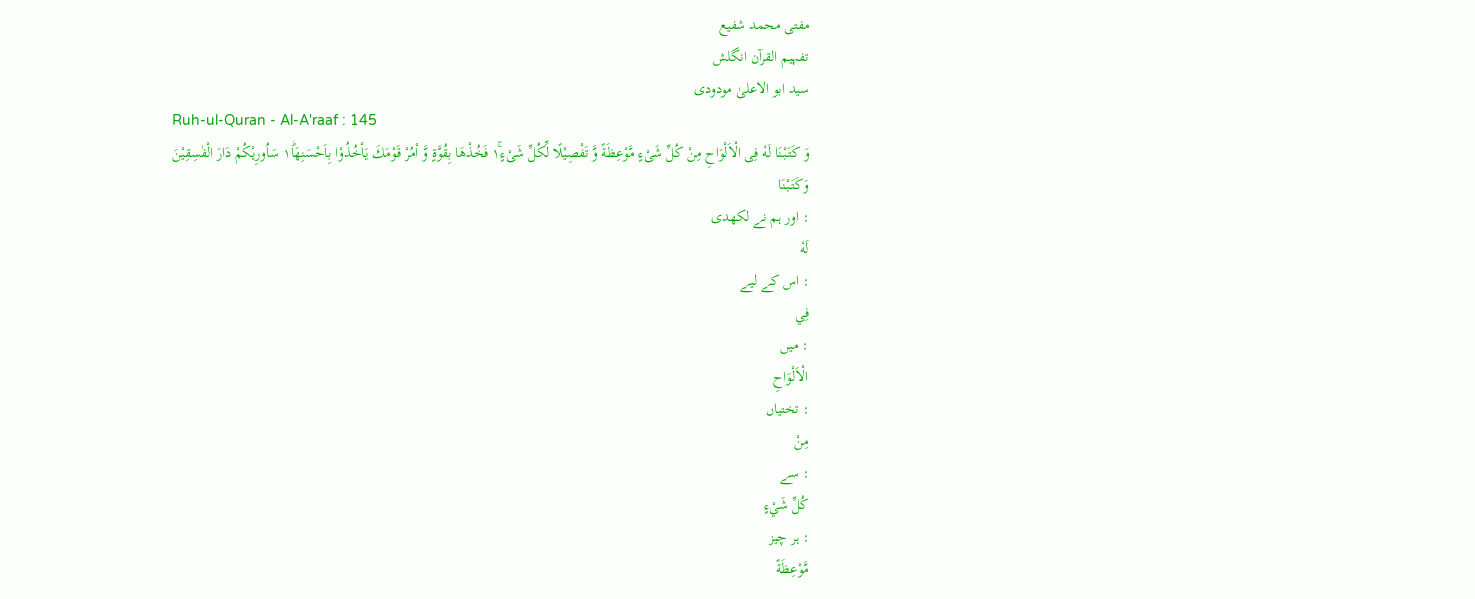مفتی محمد شفیع
تفہیم القرآن انگلش
سید ابو الاعلیٰ مودودی
Ruh-ul-Quran - Al-A'raaf : 145
وَ كَتَبْنَا لَهٗ فِی الْاَلْوَاحِ مِنْ كُلِّ شَیْءٍ مَّوْعِظَةً وَّ تَفْصِیْلًا لِّكُلِّ شَیْءٍ١ۚ فَخُذْهَا بِقُوَّةٍ وَّ اْمُرْ قَوْمَكَ یَاْخُذُوْا بِاَحْسَنِهَا١ؕ سَاُورِیْكُمْ دَارَ الْفٰسِقِیْنَ
وَكَتَبْنَا
: اور ہم نے لکھدی
لَهٗ
: اس کے لیے
فِي
: میں
الْاَلْوَاحِ
: تختیاں
مِنْ
: سے
كُلِّ شَيْءٍ
: ہر چیز
مَّوْعِظَةً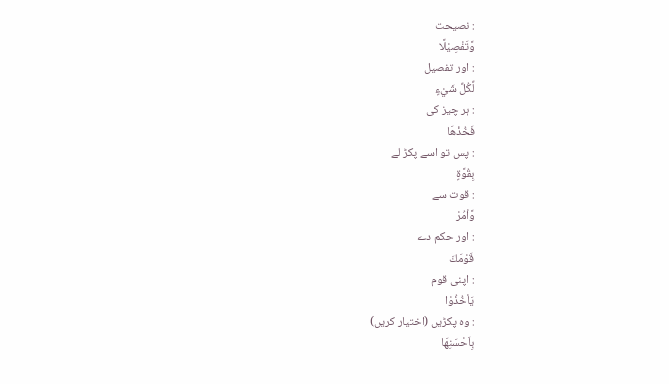: نصیحت
وَّتَفْصِيْلًا
: اور تفصیل
لِّكُلِّ شَيْءٍ
: ہر چیز کی
فَخُذْهَا
: پس تو اسے پکڑ لے
بِقُوَّةٍ
: قوت سے
وَّاْمُرْ
: اور حکم دے
قَوْمَكَ
: اپنی قوم
يَاْخُذُوْا
: وہ پکڑیں (اختیار کریں)
بِاَحْسَنِهَا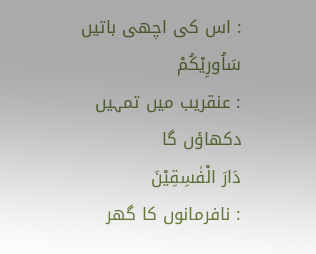: اس کی اچھی باتیں
سَاُورِيْكُمْ
: عنقریب میں تمہیں دکھاؤں گا
دَارَ الْفٰسِقِيْنَ
: نافرمانوں کا گھر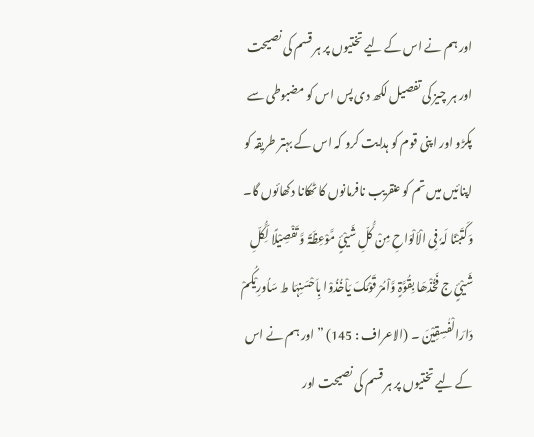اور ہم نے اس کے لیے تختیوں پر ہر قسم کی نصیحت اور ہر چیز کی تفصیل لکھ دی پس اس کو مضبوطی سے پکڑو اور اپنی قوم کو ہدایت کرو کہ اس کے بہتر طریقہ کو اپنائیں میں تم کو عنقریب نافرمانوں کا ٹھکانا دکھائوں گا۔
وَکَتَبْنَا لَہٗ فِی الْاَلْوَاحِ مِنْ کَُلِّ شَیْئٍ مَّوْعِظَۃً وَّ تَفْصِیْلًا لِّکَُلِّ شَیْئٍ ج فَخُذْھَا بِقُوَّۃٍ وَّاْمُرْ قَوْمَکَ یَاْخُذُوْا بِاَحْسَنِہَا ط سَاُورِیْکُمْ دَارَالْفٰسِقِیْنَ ۔ (الاعراف : 145) ” اور ہم نے اس کے لیے تختیوں پر ہر قسم کی نصیحت اور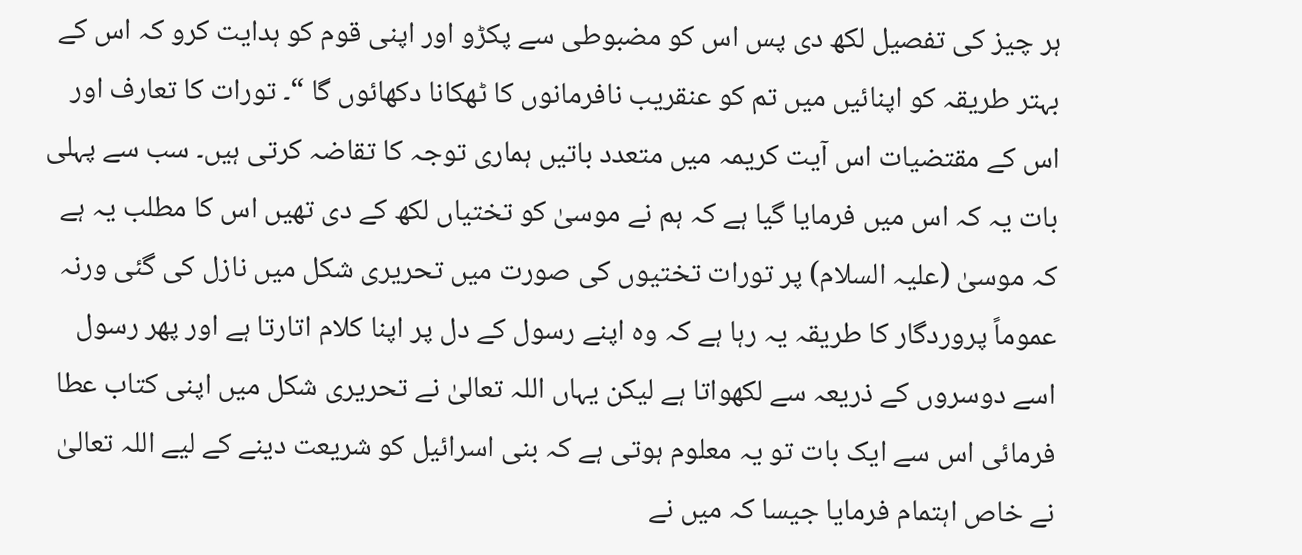ہر چیز کی تفصیل لکھ دی پس اس کو مضبوطی سے پکڑو اور اپنی قوم کو ہدایت کرو کہ اس کے بہتر طریقہ کو اپنائیں میں تم کو عنقریب نافرمانوں کا ٹھکانا دکھائوں گا “۔ تورات کا تعارف اور اس کے مقتضیات اس آیت کریمہ میں متعدد باتیں ہماری توجہ کا تقاضہ کرتی ہیں۔ سب سے پہلی بات یہ کہ اس میں فرمایا گیا ہے کہ ہم نے موسیٰ کو تختیاں لکھ کے دی تھیں اس کا مطلب یہ ہے کہ موسیٰ (علیہ السلام) پر تورات تختیوں کی صورت میں تحریری شکل میں نازل کی گئی ورنہ عموماً پروردگار کا طریقہ یہ رہا ہے کہ وہ اپنے رسول کے دل پر اپنا کلام اتارتا ہے اور پھر رسول اسے دوسروں کے ذریعہ سے لکھواتا ہے لیکن یہاں اللہ تعالیٰ نے تحریری شکل میں اپنی کتاب عطا فرمائی اس سے ایک بات تو یہ معلوم ہوتی ہے کہ بنی اسرائیل کو شریعت دینے کے لیے اللہ تعالیٰ نے خاص اہتمام فرمایا جیسا کہ میں نے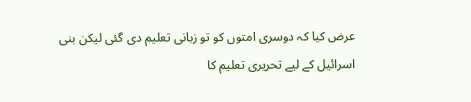عرض کیا کہ دوسری امتوں کو تو زبانی تعلیم دی گئی لیکن بنی اسرائیل کے لیے تحریری تعلیم کا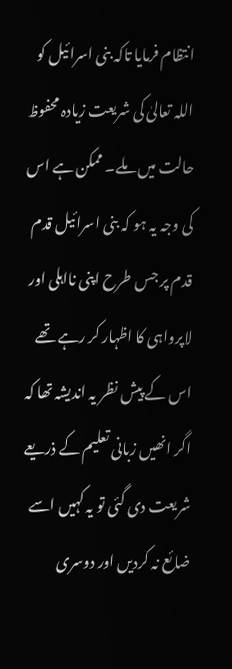انتظام فرمایا تاکہ بنی اسرائیل کو اللہ تعالیٰ کی شریعت زیادہ محفوظ حالت میں ملے۔ ممکن ہے اس کی وجہ یہ ہو کہ بنی اسرائیل قدم قدم پر جس طرح اپنی نااہلی اور لاپرواہی کا اظہار کر رہے تھے اس کے پیش نظر یہ اندیشہ تھا کہ اگر انھیں زبانی تعلیم کے ذریعے شریعت دی گئی تو یہ کہیں اسے ضائع نہ کردیں اور دوسری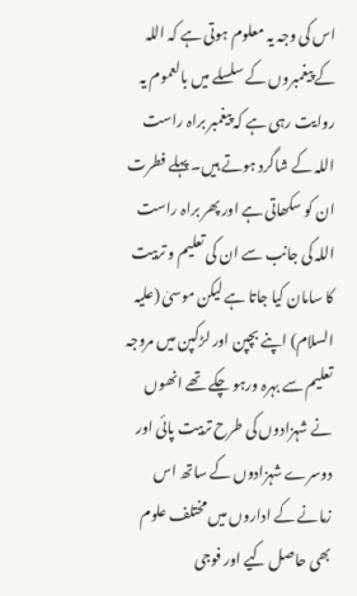اس کی وجہ یہ معلوم ہوتی ہے کہ اللہ کے پیغمبروں کے سلسلے میں بالعموم یہ روایت رہی ہے کہ پیغمبر براہ راست اللہ کے شاگرد ہوتے ہیں۔ پہلے فطرت ان کو سکھاتی ہے اور پھر براہ راست اللہ کی جانب سے ان کی تعلیم و تربیت کا سامان کیا جاتا ہے لیکن موسیٰ (علیہ السلام) اپنے بچپن اور لڑکپن میں مروجہ تعلیم سے بہرہ ورہو چکے تھے انھوں نے شہزادوں کی طرح تربیت پائی اور دوسرے شہزادوں کے ساتھ اس زمانے کے اداروں میں مختلف علوم بھی حاصل کیے اور فوجی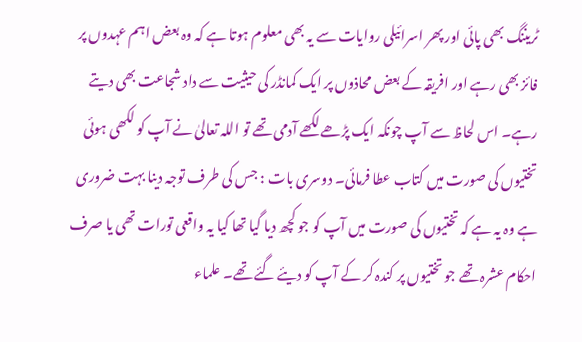ٹریننگ بھی پائی اور پھر اسرائیلی روایات سے یہ بھی معلوم ہوتا ہے کہ وہ بعض اہم عہدوں پر فائز بھی رہے اور افریقہ کے بعض محاذوں پر ایک کمانڈر کی حیثیت سے داد شجاعت بھی دیتے رہے۔ اس لحاظ سے آپ چونکہ ایک پڑھے لکھے آدمی تھے تو اللہ تعالیٰ نے آپ کو لکھی ہوئی تختیوں کی صورت میں کتاب عطا فرمائی۔ دوسری بات : جس کی طرف توجہ دینا بہت ضروری ہے وہ یہ ہے کہ تختیوں کی صورت میں آپ کو جو کچھ دیا گیا تھا کیا یہ واقعی تورات تھی یا صرف احکام عشرہ تھے جو تختیوں پر کندہ کر کے آپ کو دیئے گئے تھے۔ علماء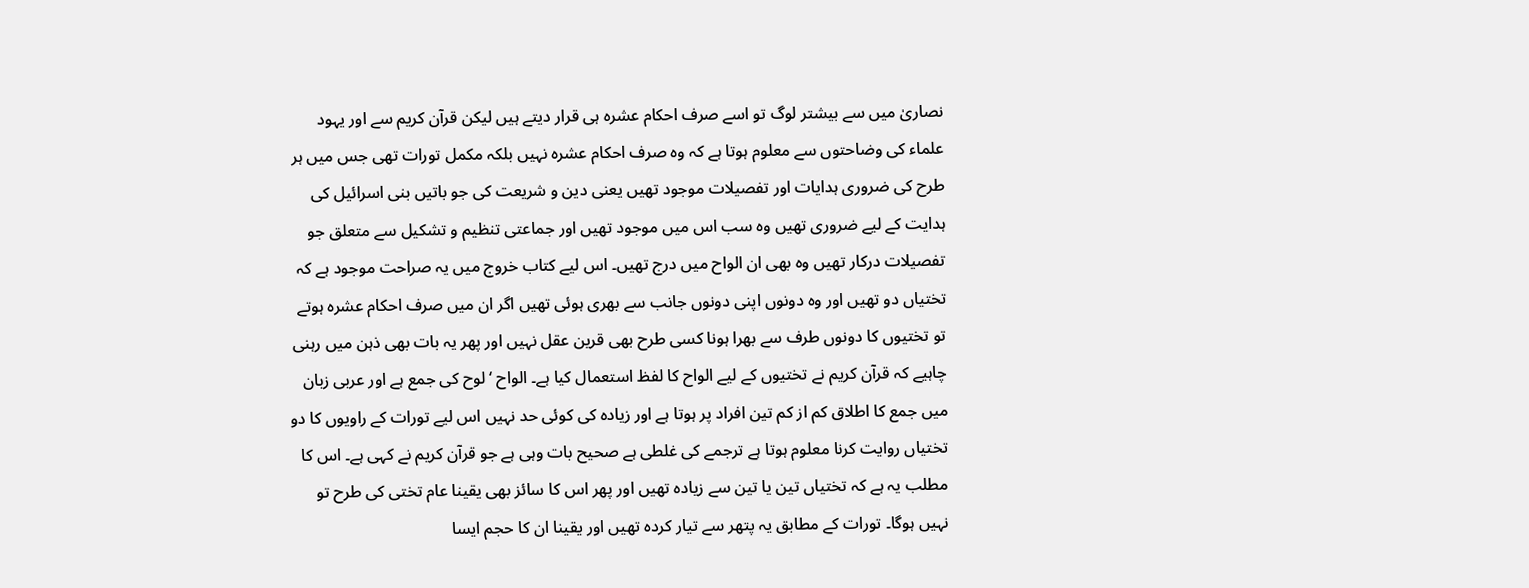نصاریٰ میں سے بیشتر لوگ تو اسے صرف احکام عشرہ ہی قرار دیتے ہیں لیکن قرآن کریم سے اور یہود علماء کی وضاحتوں سے معلوم ہوتا ہے کہ وہ صرف احکام عشرہ نہیں بلکہ مکمل تورات تھی جس میں ہر طرح کی ضروری ہدایات اور تفصیلات موجود تھیں یعنی دین و شریعت کی جو باتیں بنی اسرائیل کی ہدایت کے لیے ضروری تھیں وہ سب اس میں موجود تھیں اور جماعتی تنظیم و تشکیل سے متعلق جو تفصیلات درکار تھیں وہ بھی ان الواح میں درج تھیں۔ اس لیے کتاب خروج میں یہ صراحت موجود ہے کہ تختیاں دو تھیں اور وہ دونوں اپنی دونوں جانب سے بھری ہوئی تھیں اگر ان میں صرف احکام عشرہ ہوتے تو تختیوں کا دونوں طرف سے بھرا ہونا کسی طرح بھی قرین عقل نہیں اور پھر یہ بات بھی ذہن میں رہنی چاہیے کہ قرآن کریم نے تختیوں کے لیے الواح کا لفظ استعمال کیا ہے۔ الواح ‘ لوح کی جمع ہے اور عربی زبان میں جمع کا اطلاق کم از کم تین افراد پر ہوتا ہے اور زیادہ کی کوئی حد نہیں اس لیے تورات کے راویوں کا دو تختیاں روایت کرنا معلوم ہوتا ہے ترجمے کی غلطی ہے صحیح بات وہی ہے جو قرآن کریم نے کہی ہے۔ اس کا مطلب یہ ہے کہ تختیاں تین یا تین سے زیادہ تھیں اور پھر اس کا سائز بھی یقینا عام تختی کی طرح تو نہیں ہوگا۔ تورات کے مطابق یہ پتھر سے تیار کردہ تھیں اور یقینا ان کا حجم ایسا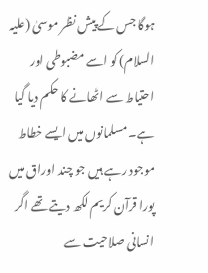ہوگا جس کے پیش نظر موسیٰ (علیہ السلام) کو اسے مضبوطی اور احتیاط سے اٹھانے کا حکم دیا گیا ہے۔ مسلمانوں میں ایسے خطاط موجود رہے ہیں جو چند اوراق میں پورا قرآن کریم لکھ دیتے تھے اگر انسانی صلاحیت سے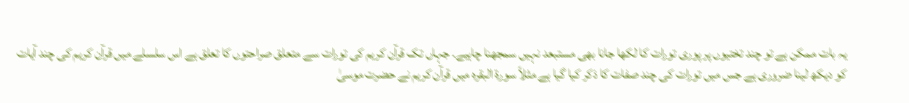یہ بات ممکن ہے تو چند تختیوں پر پوری تورات کا لکھا جانا بھی مستبعد نہیں سمجھنا چاہیے۔ جہاں تک قرآن کریم کی تورات سے متعلق صراحتوں کا تعلق ہے اس سلسلے میں قرآن کریم کی چند آیات کو دیکھ لینا ضروری ہے جس میں تورات کی چند صفات کا ذکر کیا گیا ہے مثلاً سورة البقرہ میں قرآن کریم نے حضرت موسیٰ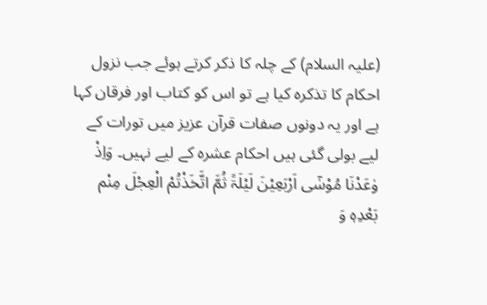(علیہ السلام) کے چلہ کا ذکر کرتے ہوئے جب نزول احکام کا تذکرہ کیا ہے تو اس کو کتاب اور فرقان کہا ہے اور یہ دونوں صفات قرآن عزیز میں تورات کے لیے بولی گئی ہیں احکام عشرہ کے لیے نہیں۔ وَاِذْ وٰعَدْنَا مُوْسٰٓی اَرْبَعِیْنَ لَیْلَۃً ثُمَّ اتَّخَذْتُمْ الْعِجْلَ مِنْم بَعْدِہٖ وَ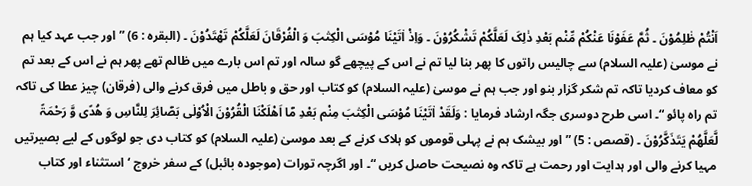اَنْتُمْ ظٰلِمُوْنَ ۔ ثُمَّ عَفَوْنَا عَنْکُمْ مِّنْم بَعْدِ ذٰلِکَ لَعَلَّکُمْ تَشْکُرُوْنَ ۔ وَاِذْ اٰتَیْنَا مُوْسَی الْکِتٰبَ وَ الْفُرْقَانَ لَعَلَّکُمْ تَھْتَدُوْنَ ۔ (البقرہ : 6) ” اور جب عہد کیا ہم نے موسیٰ (علیہ السلام) سے چالیس راتوں کا پھر بنا لیا تم نے اس کے پیچھے گو سالہ اور تم اس بارے میں ظالم تھے پھر ہم نے اس کے بعد تم کو معاف کردیا تاکہ تم شکر گزار بنو اور جب ہم نے موسیٰ (علیہ السلام) کو کتاب اور حق و باطل میں فرق کرنے والی (فرقان) چیز عطا کی تاکہ تم راہ پائو “۔ اسی طرح دوسری جگہ ارشاد فرمایا : وَلَقَدْ اٰتَیْنَا مُوْسَی الْکِتٰبَ مِنْم بَعْدِ مَٓا اَھْلَکْنَا الْقُرُوْنَ الْاُوْلٰی بَصَٓائِرَ لِلنَّاسِ وَ ھُدًی وَّ رَحْمَۃً لَّعَلَّھُمْ یَتَذَکَّرُوْنَ ۔ (قصص : 5) ” اور بیشک ہم نے پہلی قوموں کو ہلاک کرنے کے بعد موسیٰ (علیہ السلام) کو کتاب دی جو لوگوں کے لیے بصیرتیں مہیا کرنے والی اور ہدایت اور رحمت ہے تاکہ وہ نصیحت حاصل کریں “۔ اور اگرچہ تورات (موجودہ بائبل) کے سفر خروج ‘ استثناء اور کتاب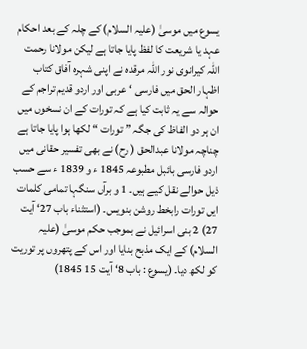یسوع میں موسیٰ (علیہ السلام) کے چلہ کے بعد احکام عہد یا شریعت کا لفظ پایا جاتا ہے لیکن مولانا رحمت اللہ کیرانوی نور اللہ مرقدہ نے اپنی شہرہ آفاق کتاب اظہار الحق میں فارسی ‘ عربی اور اردو قدیم تراجم کے حوالہ سے یہ ثابت کیا ہے کہ تورات کے ان نسخوں میں ان ہر دو الفاظ کی جگہ ” تورات “ لکھا ہوا پایا جاتا ہے چناچہ مولانا عبدالحق ( رح) نے بھی تفسیر حقانی میں اردو فارسی بائبل مطبوعہ 1845 ء و 1839 ء سے حسب ذیل حوالے نقل کیے ہیں۔ 1 و برآں سنگہا تمامی کلمات ایں تورات رابخط روشن بنویس۔ (استثناء باب 27‘ آیت 27) 2 بنی اسرائیل نے بموجب حکم موسیٰ (علیہ السلام) کے ایک مذبح بنایا اور اس کے پتھروں پر توریت کو لکھ دیا۔ (یسوع : باب 8‘ آیت 15 1845)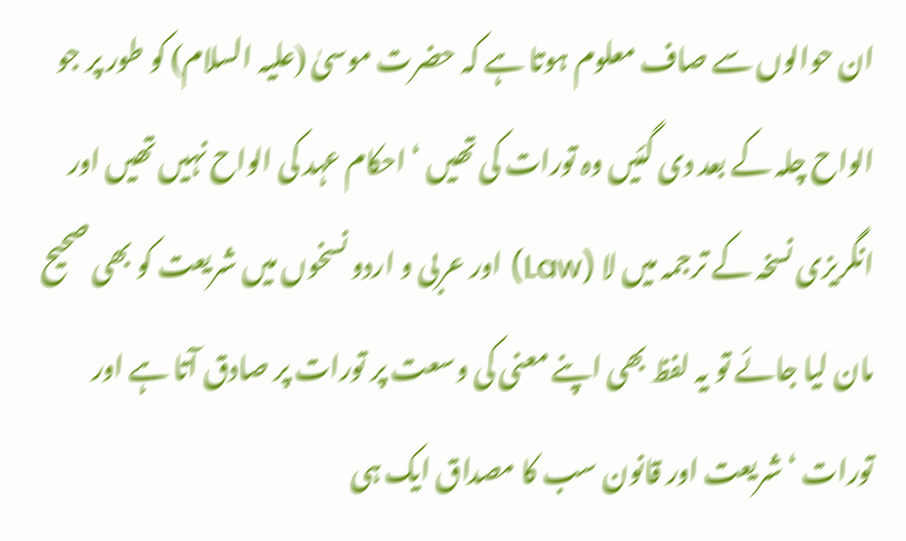ان حوالوں سے صاف معلوم ہوتا ہے کہ حضرت موسیٰ (علیہ السلام) کو طور پر جو الواح چلہ کے بعد دی گئیں وہ تورات کی تھیں ‘ احکام عہد کی الواح نہیں تھیں اور انگریزی نسخہ کے ترجمہ میں لا (Law) اور عربی و اردو نسخوں میں شریعت کو بھی صحیح مان لیا جائے تو یہ لفظ بھی اپنے معنی کی وسعت پر تورات پر صادق آتا ہے اور تورات ‘ شریعت اور قانون سب کا مصداق ایک ہی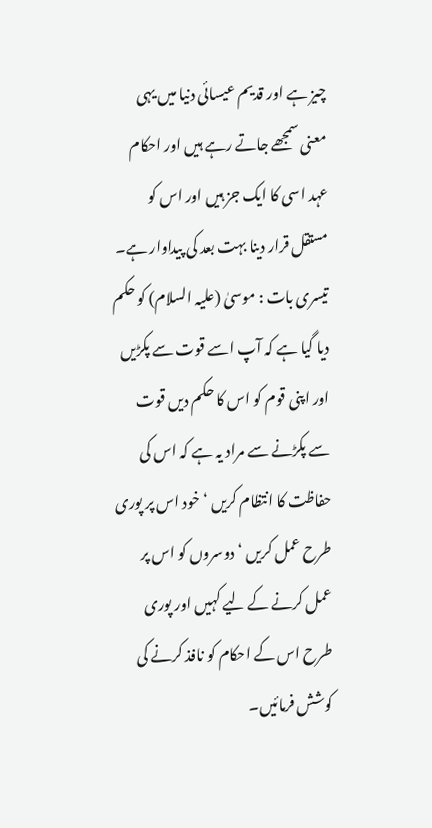چیز ہے اور قدیم عیسائی دنیا میں یہی معنی سمجھے جاتے رہے ہیں اور احکام عہد اسی کا ایک جز ہیں اور اس کو مستقل قرار دینا بہت بعد کی پیداوار ہے۔ تیسری بات : موسیٰ (علیہ السلام) کو حکم دیا گیا ہے کہ آپ اسے قوت سے پکڑیں اور اپنی قوم کو اس کا حکم دیں قوت سے پکڑنے سے مراد یہ ہے کہ اس کی حفاظت کا انتظام کریں ‘ خود اس پر پوری طرح عمل کریں ‘ دوسروں کو اس پر عمل کرنے کے لیے کہیں اور پوری طرح اس کے احکام کو نافذ کرنے کی کوشش فرمائیں۔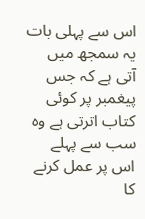اس سے پہلی بات یہ سمجھ میں آتی ہے کہ جس پیغمبر پر کوئی کتاب اترتی ہے وہ سب سے پہلے اس پر عمل کرنے کا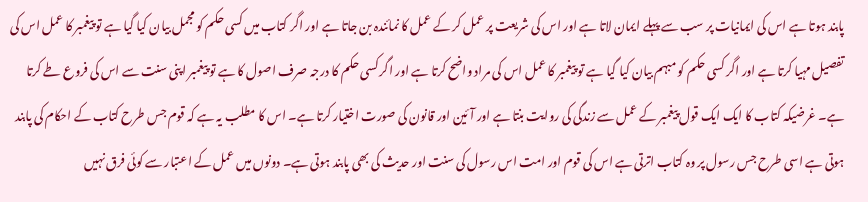پابند ہوتا ہے اس کی ایمانیات پر سب سے پہلے ایمان لاتا ہے اور اس کی شریعت پر عمل کر کے عمل کا نمائندہ بن جاتا ہے اور اگر کتاب میں کسی حکم کو مجمل بیان کیا گیا ہے تو پیغمبر کا عمل اس کی تفصیل مہیا کرتا ہے اور اگر کسی حکم کو مبہم بیان کیا گیا ہے تو پیغمبر کا عمل اس کی مراد واضح کرتا ہے اور اگر کسی حکم کا درجہ صرف اصول کا ہے تو پیغمبر اپنی سنت سے اس کی فروع طے کرتا ہے۔ غرضیکہ کتاب کا ایک ایک قول پیغمبر کے عمل سے زندگی کی روایت بنتا ہے اور آئین اور قانون کی صورت اختیار کرتا ہے۔ اس کا مطلب یہ ہے کہ قوم جس طرح کتاب کے احکام کی پابند ہوتی ہے اسی طرح جس رسول پر وہ کتاب اترتی ہے اس کی قوم اور امت اس رسول کی سنت اور حدیث کی بھی پابند ہوتی ہے۔ دونوں میں عمل کے اعتبار سے کوئی فرق نہیں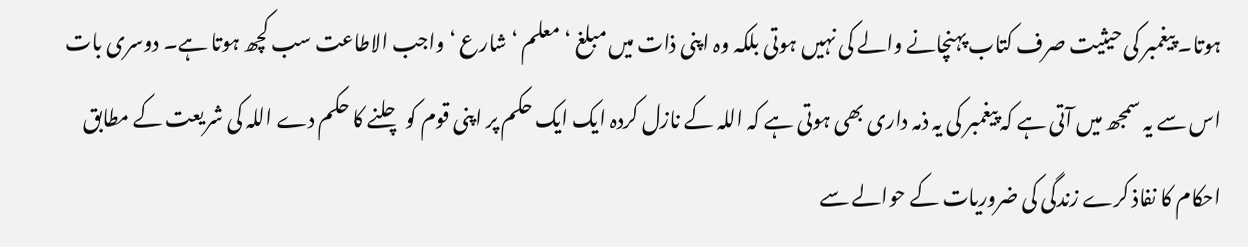ہوتا۔ پیغمبر کی حیثیت صرف کتاب پہنچانے والے کی نہیں ہوتی بلکہ وہ اپنی ذات میں مبلغ ‘ معلم ‘ شارع ‘ واجب الاطاعت سب کچھ ہوتا ہے۔ دوسری بات اس سے یہ سمجھ میں آتی ہے کہ پیغمبر کی یہ ذمہ داری بھی ہوتی ہے کہ اللہ کے نازل کردہ ایک ایک حکم پر اپنی قوم کو چلنے کا حکم دے اللہ کی شریعت کے مطابق احکام کا نفاذ کرے زندگی کی ضروریات کے حوالے سے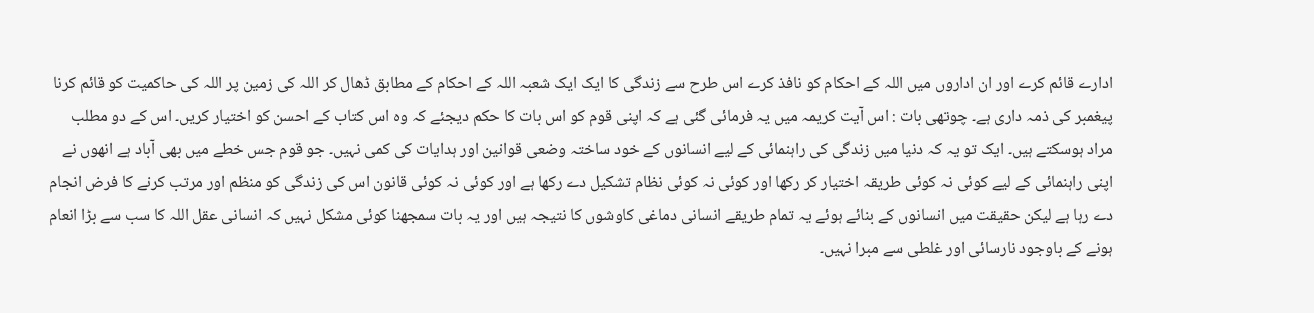ادارے قائم کرے اور ان اداروں میں اللہ کے احکام کو نافذ کرے اس طرح سے زندگی کا ایک ایک شعبہ اللہ کے احکام کے مطابق ڈھال کر اللہ کی زمین پر اللہ کی حاکمیت کو قائم کرنا پیغمبر کی ذمہ داری ہے۔ چوتھی بات : اس آیت کریمہ میں یہ فرمائی گئی ہے کہ اپنی قوم کو اس بات کا حکم دیجئے کہ وہ اس کتاب کے احسن کو اختیار کریں۔ اس کے دو مطلب مراد ہوسکتے ہیں۔ ایک تو یہ کہ دنیا میں زندگی کی راہنمائی کے لیے انسانوں کے خود ساختہ وضعی قوانین اور ہدایات کی کمی نہیں۔ جو قوم جس خطے میں بھی آباد ہے انھوں نے اپنی راہنمائی کے لیے کوئی نہ کوئی طریقہ اختیار کر رکھا اور کوئی نہ کوئی نظام تشکیل دے رکھا ہے اور کوئی نہ کوئی قانون اس کی زندگی کو منظم اور مرتب کرنے کا فرض انجام دے رہا ہے لیکن حقیقت میں انسانوں کے بنائے ہوئے یہ تمام طریقے انسانی دماغی کاوشوں کا نتیجہ ہیں اور یہ بات سمجھنا کوئی مشکل نہیں کہ انسانی عقل اللہ کا سب سے بڑا انعام ہونے کے باوجود نارسائی اور غلطی سے مبرا نہیں۔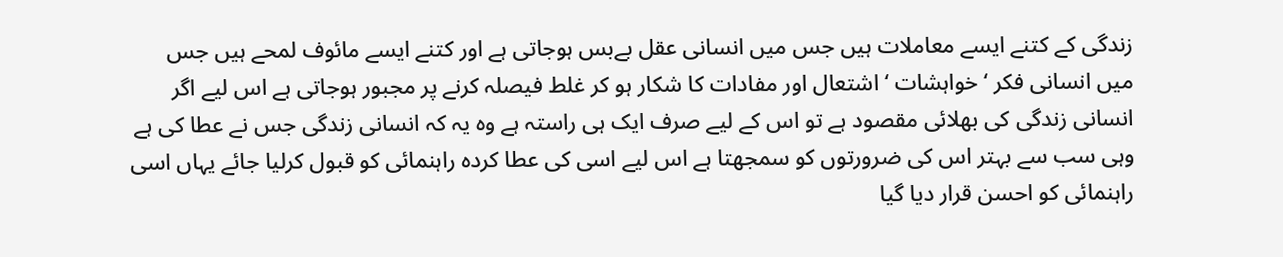زندگی کے کتنے ایسے معاملات ہیں جس میں انسانی عقل بےبس ہوجاتی ہے اور کتنے ایسے مائوف لمحے ہیں جس میں انسانی فکر ‘ خواہشات ‘ اشتعال اور مفادات کا شکار ہو کر غلط فیصلہ کرنے پر مجبور ہوجاتی ہے اس لیے اگر انسانی زندگی کی بھلائی مقصود ہے تو اس کے لیے صرف ایک ہی راستہ ہے وہ یہ کہ انسانی زندگی جس نے عطا کی ہے وہی سب سے بہتر اس کی ضرورتوں کو سمجھتا ہے اس لیے اسی کی عطا کردہ راہنمائی کو قبول کرلیا جائے یہاں اسی راہنمائی کو احسن قرار دیا گیا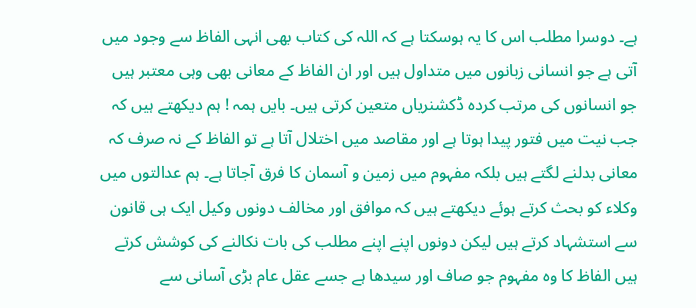ہے۔ دوسرا مطلب اس کا یہ ہوسکتا ہے کہ اللہ کی کتاب بھی انہی الفاظ سے وجود میں آتی ہے جو انسانی زبانوں میں متداول ہیں اور ان الفاظ کے معانی بھی وہی معتبر ہیں جو انسانوں کی مرتب کردہ ڈکشنریاں متعین کرتی ہیں۔ بایں ہمہ ! ہم دیکھتے ہیں کہ جب نیت میں فتور پیدا ہوتا ہے اور مقاصد میں اختلال آتا ہے تو الفاظ کے نہ صرف کہ معانی بدلنے لگتے ہیں بلکہ مفہوم میں زمین و آسمان کا فرق آجاتا ہے۔ ہم عدالتوں میں وکلاء کو بحث کرتے ہوئے دیکھتے ہیں کہ موافق اور مخالف دونوں وکیل ایک ہی قانون سے استشہاد کرتے ہیں لیکن دونوں اپنے اپنے مطلب کی بات نکالنے کی کوشش کرتے ہیں الفاظ کا وہ مفہوم جو صاف اور سیدھا ہے جسے عقل عام بڑی آسانی سے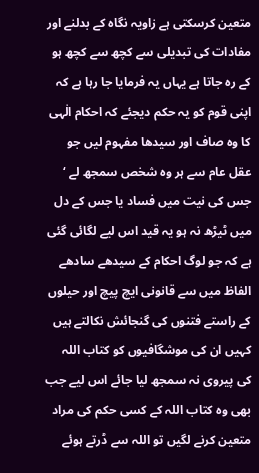متعین کرسکتی ہے زاویہ نگاہ کے بدلنے اور مفادات کی تبدیلی سے کچھ سے کچھ ہو کے رہ جاتا ہے یہاں یہ فرمایا جا رہا ہے کہ اپنی قوم کو یہ حکم دیجئے کہ احکام الٰہی کا وہ صاف اور سیدھا مفہوم لیں جو عقل عام سے ہر وہ شخص سمجھ لے ‘ جس کی نیت میں فساد یا جس کے دل میں ٹیڑھ نہ ہو یہ قید اس لیے لگائی گئی ہے کہ جو لوگ احکام کے سیدھے سادھے الفاظ میں سے قانونی ایچ پیچ اور حیلوں کے راستے فتنوں کی گنجائش نکالتے ہیں کہیں ان کی موشگافیوں کو کتاب اللہ کی پیروی نہ سمجھ لیا جائے اس لیے جب بھی وہ کتاب اللہ کے کسی حکم کی مراد متعین کرنے لگیں تو اللہ سے ڈرتے ہوئے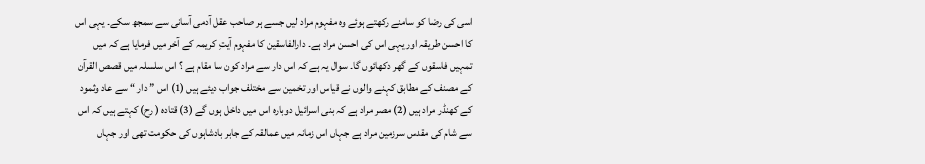اسی کی رضا کو سامنے رکھتے ہوئے وہ مفہوم مراد لیں جسے ہر صاحب عقل آدمی آسانی سے سمجھ سکے۔ یہی اس کا احسن طریقہ اور یہی اس کی احسن مراد ہے۔ دارالفاسقین کا مفہوم آیتِ کریمہ کے آخر میں فرمایا ہے کہ میں تمہیں فاسقوں کے گھر دکھائوں گا۔ سوال یہ ہے کہ اس دار سے مراد کون سا مقام ہے ؟ اس سلسلہ میں قصص القرآن کے مصنف کے مطابق کہنے والوں نے قیاس اور تخمین سے مختلف جواب دیئے ہیں (1) اس ” دار “ سے عاد وثمود کے کھنڈر مراد ہیں (2) مصر مراد ہے کہ بنی اسرائیل دوبارہ اس میں داخل ہوں گے (3) قتادہ ( رح) کہتے ہیں کہ اس سے شام کی مقدس سرزمین مراد ہے جہاں اس زمانہ میں عمالقہ کے جابر بادشاہوں کی حکومت تھی اور جہاں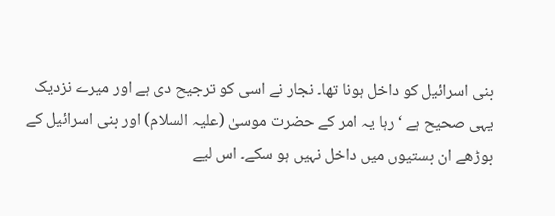بنی اسرائیل کو داخل ہونا تھا۔ نجار نے اسی کو ترجیح دی ہے اور میرے نزدیک یہی صحیح ہے ‘ رہا یہ امر کے حضرت موسیٰ (علیہ السلام) اور بنی اسرائیل کے بوڑھے ان بستیوں میں داخل نہیں ہو سکے۔ اس لیے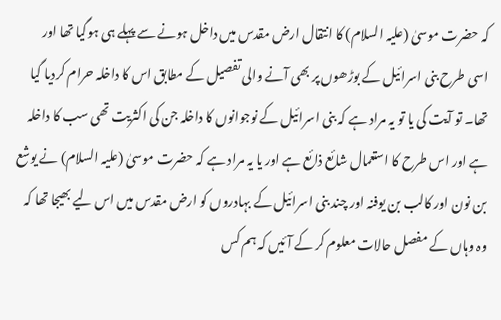کہ حضرت موسیٰ (علیہ السلام) کا انتقال ارض مقدس میں داخل ہونے سے پہلے ہی ہوگیا تھا اور اسی طرح بنی اسرائیل کے بوڑھوں پر بھی آنے والی تفصیل کے مطابق اس کا داخلہ حرام کردیا گیا تھا۔ تو آیت کی یا تو یہ مراد ہے کہ بنی اسرائیل کے نوجوانوں کا داخلہ جن کی اکثریت تھی سب کا داخلہ ہے اور اس طرح کا استعمال شائع ذائع ہے اور یا یہ مراد ہے کہ حضرت موسیٰ (علیہ السلام) نے یوشع بن نون اور کالب بن یوفنہ اور چند بنی اسرائیل کے بہادروں کو ارض مقدس میں اس لیے بھیجا تھا کہ وہ وہاں کے مفصل حالات معلوم کر کے آئیں کہ ہم کس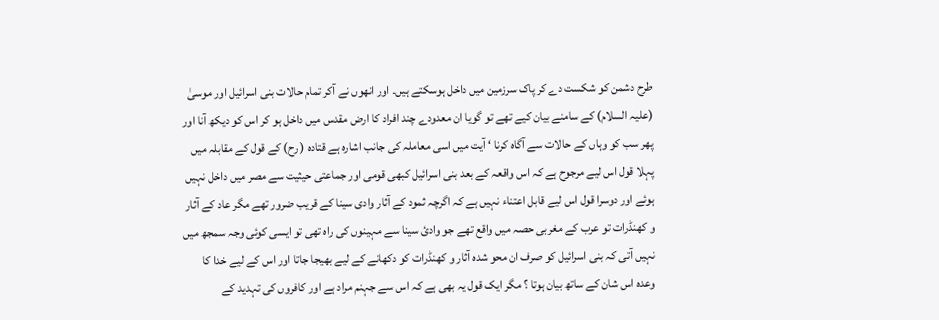طرح دشمن کو شکست دے کر پاک سرزمین میں داخل ہوسکتے ہیں۔ اور انھوں نے آکر تمام حالات بنی اسرائیل اور موسیٰ (علیہ السلام) کے سامنے بیان کیے تھے تو گویا ان معدودے چند افراد کا ارض مقدس میں داخل ہو کر اس کو دیکھ آنا اور پھر سب کو وہاں کے حالات سے آگاہ کرنا ‘ آیت میں اسی معاملہ کی جانب اشارہ ہے قتادہ ( رح) کے قول کے مقابلہ میں پہلا قول اس لیے مرجوح ہے کہ اس واقعہ کے بعد بنی اسرائیل کبھی قومی اور جماعتی حیثیت سے مصر میں داخل نہیں ہوئے اور دوسرا قول اس لیے قابل اعتناء نہیں ہے کہ اگرچہ ثمود کے آثار وادی سینا کے قریب ضرور تھے مگر عاد کے آثار و کھنڈرات تو عرب کے مغربی حصہ میں واقع تھے جو وادیٔ سینا سے مہینوں کی راہ تھی تو ایسی کوئی وجہ سمجھ میں نہیں آتی کہ بنی اسرائیل کو صرف ان محو شدہ آثار و کھنڈرات کو دکھانے کے لیے بھیجا جاتا اور اس کے لیے خدا کا وعدہ اس شان کے ساتھ بیان ہوتا ؟ مگر ایک قول یہ بھی ہے کہ اس سے جہنم مراد ہے اور کافروں کی تہدید کے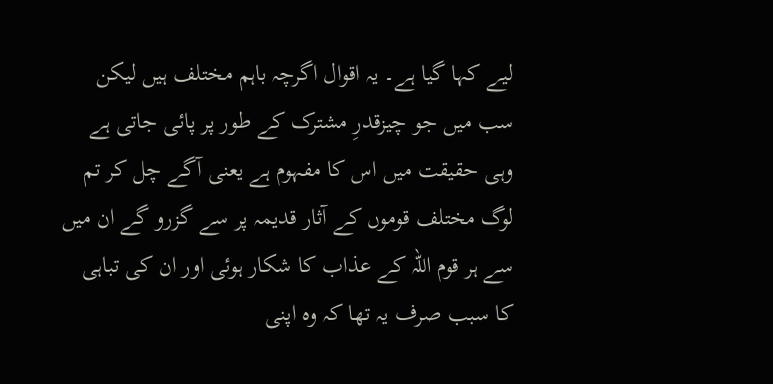لیے کہا گیا ہے۔ یہ اقوال اگرچہ باہم مختلف ہیں لیکن سب میں جو چیزقدرِ مشترک کے طور پر پائی جاتی ہے وہی حقیقت میں اس کا مفہوم ہے یعنی آگے چل کر تم لوگ مختلف قوموں کے آثار قدیمہ پر سے گزرو گے ان میں سے ہر قوم اللہ کے عذاب کا شکار ہوئی اور ان کی تباہی کا سبب صرف یہ تھا کہ وہ اپنی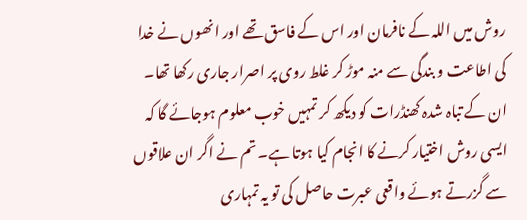روش میں اللہ کے نافرمان اور اس کے فاسق تھے اور انھوں نے خدا کی اطاعت و بندگی سے منہ موڑ کر غلط روی پر اصرار جاری رکھا تھا۔ ان کے تباہ شدہ کھنڈرات کو دیکھ کر تمہیں خوب معلوم ہوجائے گا کہ ایسی روش اختیار کرنے کا انجام کیا ہوتا ہے۔ تم نے اگر ان علاقوں سے گزرتے ہوئے واقعی عبرت حاصل کی تو یہ تمہاری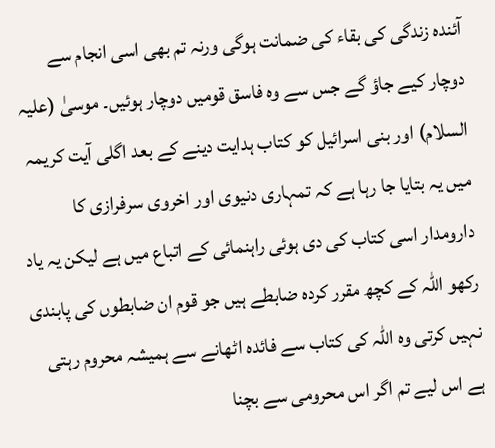آئندہ زندگی کی بقاء کی ضمانت ہوگی ورنہ تم بھی اسی انجام سے دوچار کیے جاؤ گے جس سے وہ فاسق قومیں دوچار ہوئیں۔ موسیٰ (علیہ السلام) اور بنی اسرائیل کو کتاب ہدایت دینے کے بعد اگلی آیت کریمہ میں یہ بتایا جا رہا ہے کہ تمہاری دنیوی اور اخروی سرفرازی کا دارومدار اسی کتاب کی دی ہوئی راہنمائی کے اتباع میں ہے لیکن یہ یاد رکھو اللہ کے کچھ مقرر کردہ ضابطے ہیں جو قوم ان ضابطوں کی پابندی نہیں کرتی وہ اللہ کی کتاب سے فائدہ اٹھانے سے ہمیشہ محروم رہتی ہے اس لیے تم اگر اس محرومی سے بچنا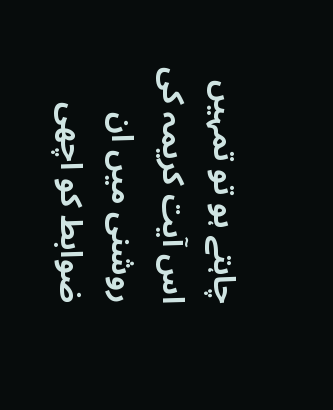چاہتے ہو تو تمہیں اس آیت کریمہ کی روشنی میں ان ضوابط کو اچھی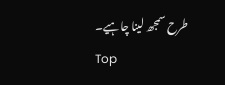طرح سمجھ لینا چاہیے۔
Top